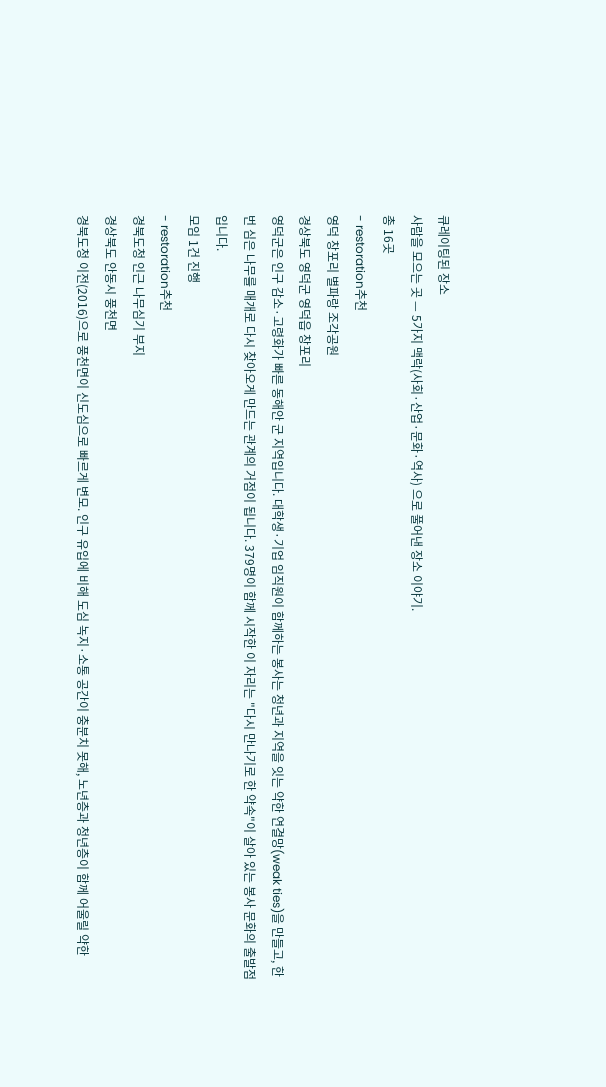큐레이팅된 장소
사람을 모으는 곳 — 5가지 맥락(사회·산업·문화·역사) 으로 풀어낸 장소 이야기.
총 16곳
- restoration추천
영덕 창포리 별파랑 조각공원
경상북도 영덕군 영덕읍 창포리
영덕군은 인구 감소·고령화가 빠른 동해안 군 지역입니다. 대학생·기업 임직원이 함께하는 봉사는 청년과 지역을 잇는 약한 연결망(weak ties)을 만들고, 한 번 심은 나무를 매개로 다시 찾아오게 만드는 관계의 거점이 됩니다. 379명이 함께 시작한 이 자리는 "다시 만나기로 한 약속"이 살아 있는 봉사 문화의 출발점입니다.
모임 1건 진행
- restoration추천
경북도청 인근 나무심기 부지
경상북도 안동시 풍천면
경북도청 이전(2016)으로 풍천면이 신도심으로 빠르게 변모. 인구 유입에 비해 도심 녹지·소통 공간이 충분치 못해, 노년층과 청년층이 함께 어울릴 약한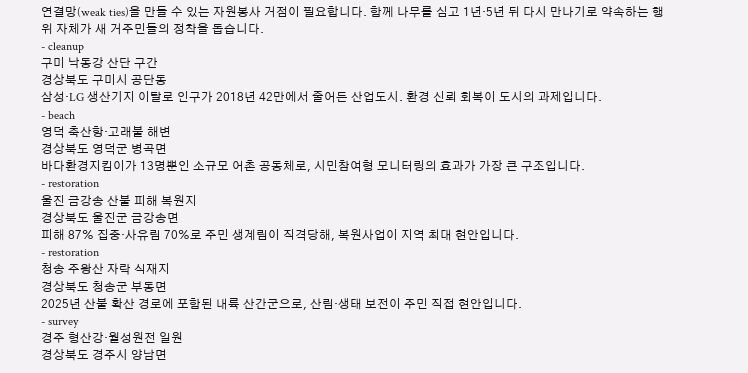연결망(weak ties)을 만들 수 있는 자원봉사 거점이 필요합니다. 함께 나무를 심고 1년·5년 뒤 다시 만나기로 약속하는 행위 자체가 새 거주민들의 정착을 돕습니다.
- cleanup
구미 낙동강 산단 구간
경상북도 구미시 공단동
삼성·LG 생산기지 이탈로 인구가 2018년 42만에서 줄어든 산업도시. 환경 신뢰 회복이 도시의 과제입니다.
- beach
영덕 축산항·고래불 해변
경상북도 영덕군 병곡면
바다환경지킴이가 13명뿐인 소규모 어촌 공동체로, 시민참여형 모니터링의 효과가 가장 큰 구조입니다.
- restoration
울진 금강송 산불 피해 복원지
경상북도 울진군 금강송면
피해 87% 집중·사유림 70%로 주민 생계림이 직격당해, 복원사업이 지역 최대 현안입니다.
- restoration
청송 주왕산 자락 식재지
경상북도 청송군 부동면
2025년 산불 확산 경로에 포함된 내륙 산간군으로, 산림·생태 보전이 주민 직접 현안입니다.
- survey
경주 형산강·월성원전 일원
경상북도 경주시 양남면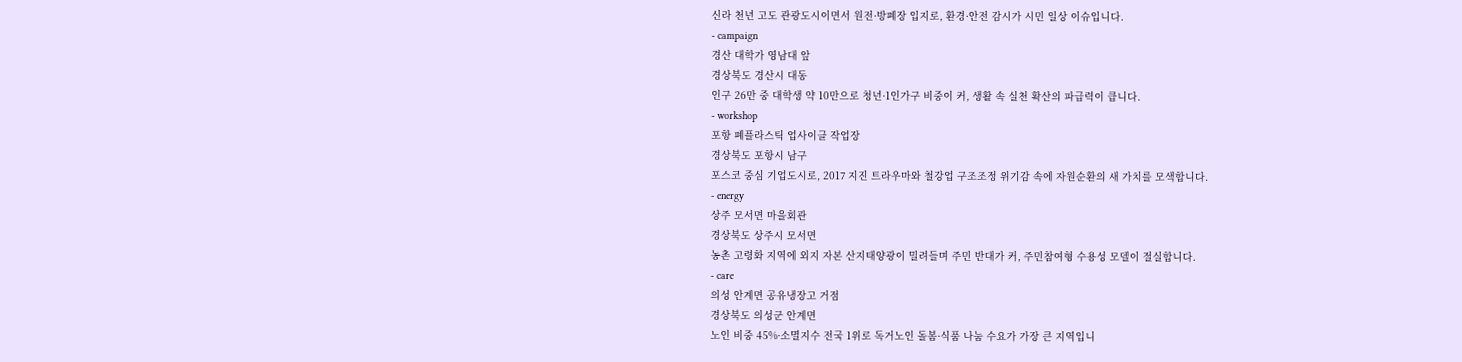신라 천년 고도 관광도시이면서 원전·방폐장 입지로, 환경·안전 감시가 시민 일상 이슈입니다.
- campaign
경산 대학가 영남대 앞
경상북도 경산시 대동
인구 26만 중 대학생 약 10만으로 청년·1인가구 비중이 커, 생활 속 실천 확산의 파급력이 큽니다.
- workshop
포항 폐플라스틱 업사이클 작업장
경상북도 포항시 남구
포스코 중심 기업도시로, 2017 지진 트라우마와 철강업 구조조정 위기감 속에 자원순환의 새 가치를 모색합니다.
- energy
상주 모서면 마을회관
경상북도 상주시 모서면
농촌 고령화 지역에 외지 자본 산지태양광이 밀려들며 주민 반대가 커, 주민참여형 수용성 모델이 절실합니다.
- care
의성 안계면 공유냉장고 거점
경상북도 의성군 안계면
노인 비중 45%·소멸지수 전국 1위로 독거노인 돌봄·식품 나눔 수요가 가장 큰 지역입니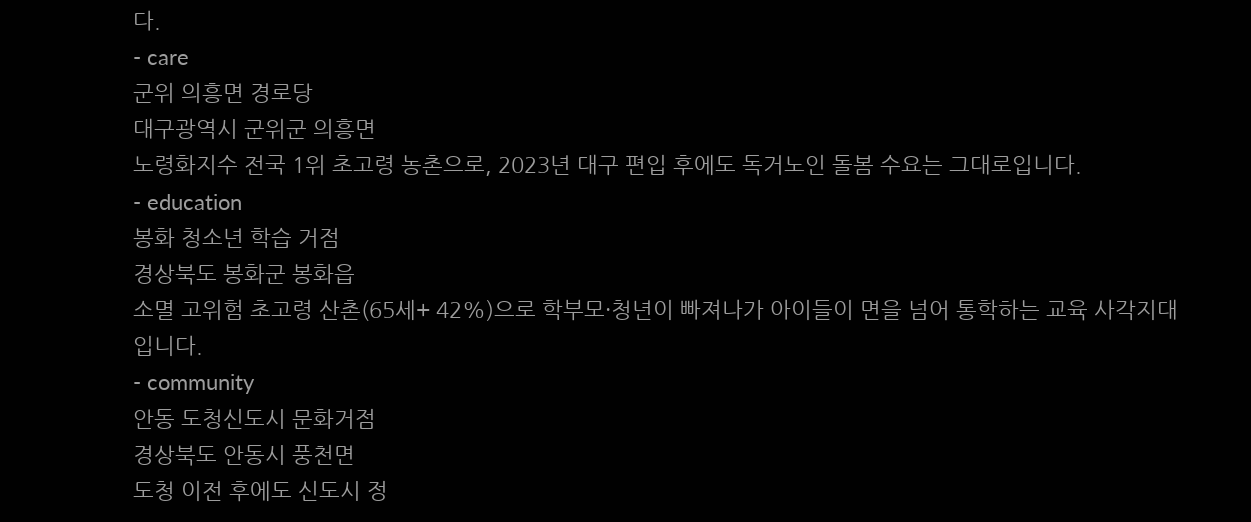다.
- care
군위 의흥면 경로당
대구광역시 군위군 의흥면
노령화지수 전국 1위 초고령 농촌으로, 2023년 대구 편입 후에도 독거노인 돌봄 수요는 그대로입니다.
- education
봉화 청소년 학습 거점
경상북도 봉화군 봉화읍
소멸 고위험 초고령 산촌(65세+ 42%)으로 학부모·청년이 빠져나가 아이들이 면을 넘어 통학하는 교육 사각지대입니다.
- community
안동 도청신도시 문화거점
경상북도 안동시 풍천면
도청 이전 후에도 신도시 정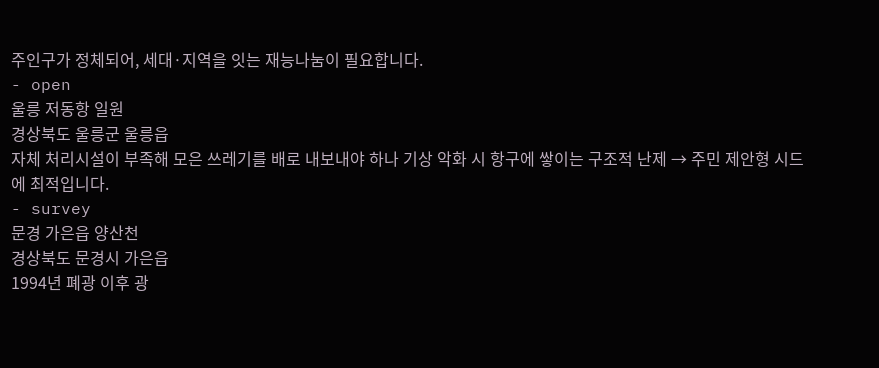주인구가 정체되어, 세대·지역을 잇는 재능나눔이 필요합니다.
- open
울릉 저동항 일원
경상북도 울릉군 울릉읍
자체 처리시설이 부족해 모은 쓰레기를 배로 내보내야 하나 기상 악화 시 항구에 쌓이는 구조적 난제 → 주민 제안형 시드에 최적입니다.
- survey
문경 가은읍 양산천
경상북도 문경시 가은읍
1994년 폐광 이후 광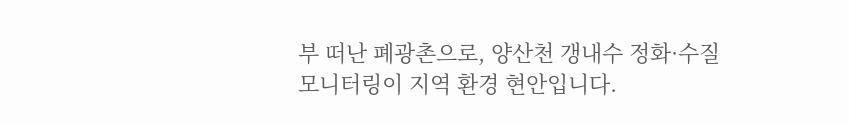부 떠난 폐광촌으로, 양산천 갱내수 정화·수질 모니터링이 지역 환경 현안입니다.